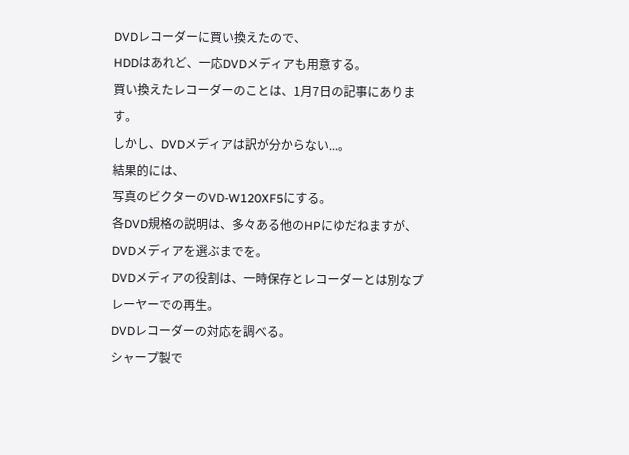DVDレコーダーに買い換えたので、
HDDはあれど、一応DVDメディアも用意する。
買い換えたレコーダーのことは、1月7日の記事にあります。
しかし、DVDメディアは訳が分からない...。
結果的には、
写真のビクターのVD-W120XF5にする。
各DVD規格の説明は、多々ある他のHPにゆだねますが、DVDメディアを選ぶまでを。
DVDメディアの役割は、一時保存とレコーダーとは別なプレーヤーでの再生。
DVDレコーダーの対応を調べる。
シャープ製で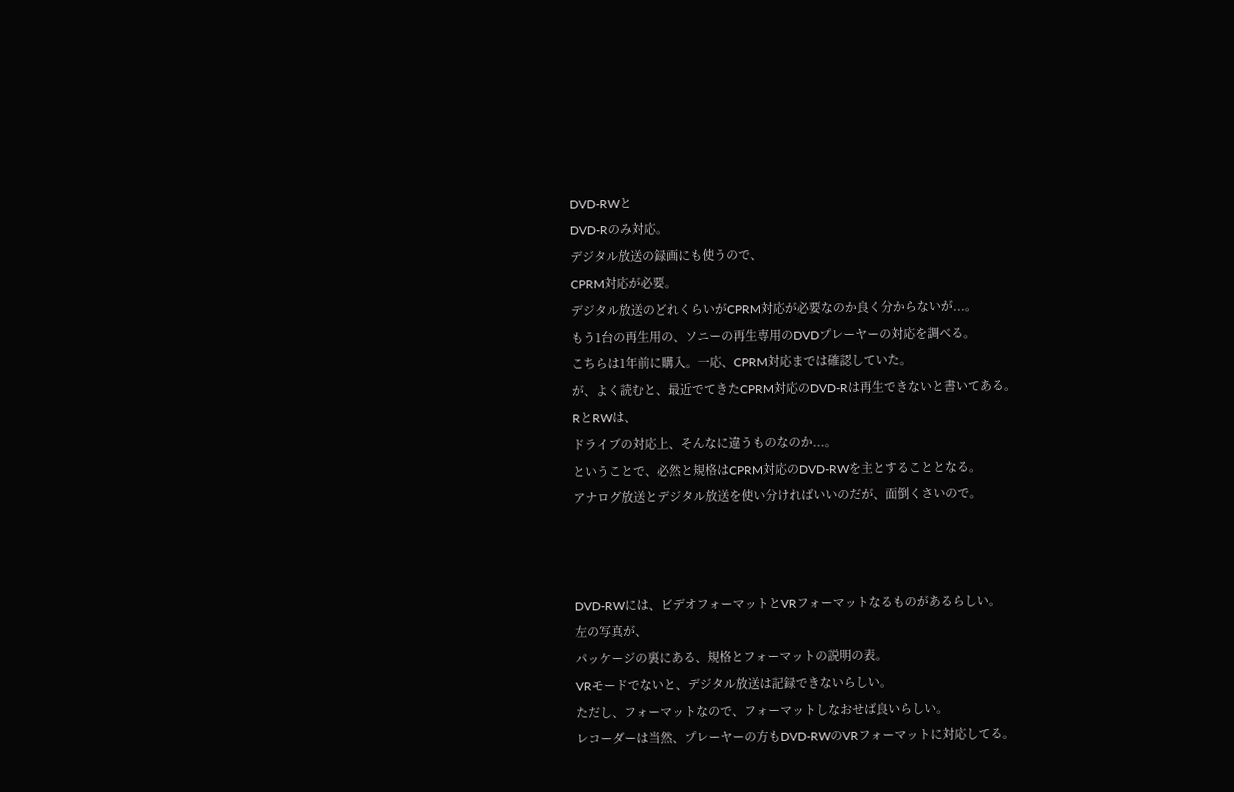DVD-RWと
DVD-Rのみ対応。
デジタル放送の録画にも使うので、
CPRM対応が必要。
デジタル放送のどれくらいがCPRM対応が必要なのか良く分からないが...。
もう1台の再生用の、ソニーの再生専用のDVDプレーヤーの対応を調べる。
こちらは1年前に購入。一応、CPRM対応までは確認していた。
が、よく読むと、最近でてきたCPRM対応のDVD-Rは再生できないと書いてある。
RとRWは、
ドライブの対応上、そんなに違うものなのか...。
ということで、必然と規格はCPRM対応のDVD-RWを主とすることとなる。
アナログ放送とデジタル放送を使い分ければいいのだが、面倒くさいので。



DVD-RWには、ビデオフォーマットとVRフォーマットなるものがあるらしい。
左の写真が、
パッケージの裏にある、規格とフォーマットの説明の表。
VRモードでないと、デジタル放送は記録できないらしい。
ただし、フォーマットなので、フォーマットしなおせば良いらしい。
レコーダーは当然、プレーヤーの方もDVD-RWのVRフォーマットに対応してる。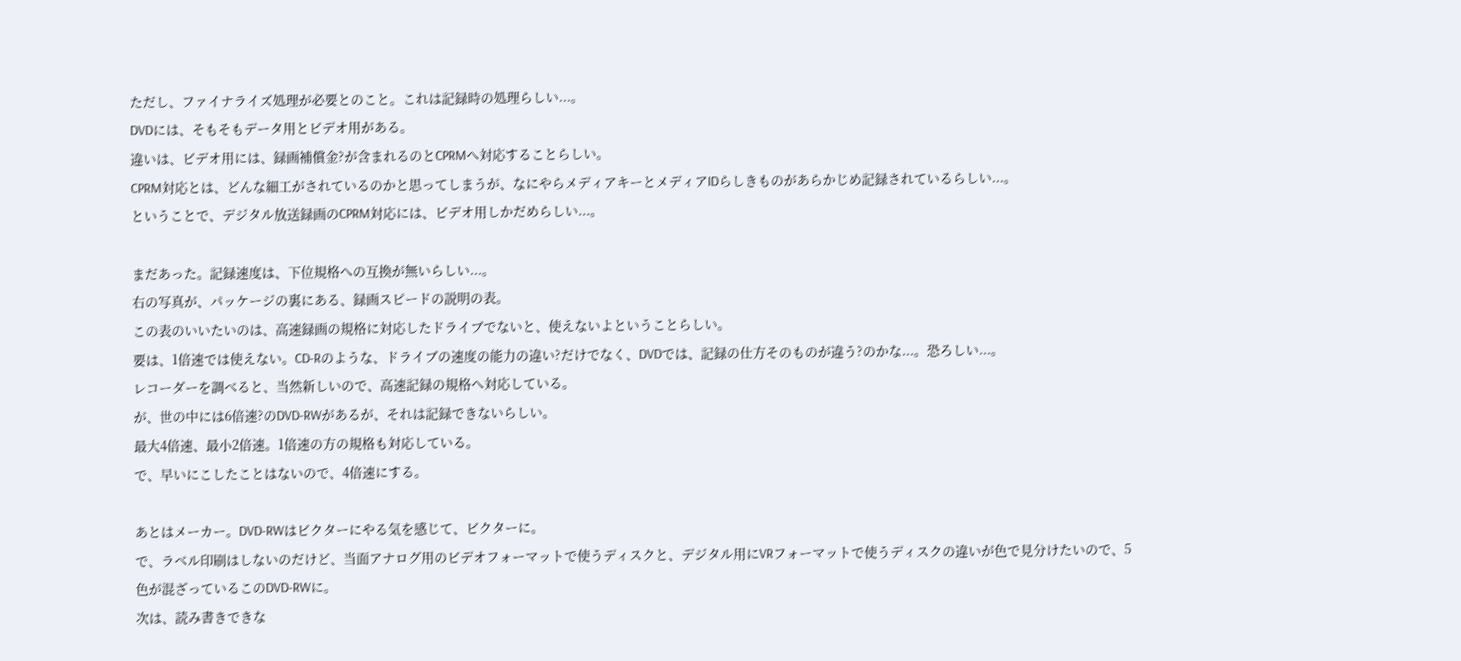ただし、ファイナライズ処理が必要とのこと。これは記録時の処理らしい...。
DVDには、そもそもデータ用とビデオ用がある。
違いは、ビデオ用には、録画補償金?が含まれるのとCPRMへ対応することらしい。
CPRM対応とは、どんな細工がされているのかと思ってしまうが、なにやらメディアキーとメディアIDらしきものがあらかじめ記録されているらしい...。
ということで、デジタル放送録画のCPRM対応には、ビデオ用しかだめらしい...。

まだあった。記録速度は、下位規格への互換が無いらしい...。
右の写真が、パッケージの裏にある、録画スピードの説明の表。
この表のいいたいのは、高速録画の規格に対応したドライブでないと、使えないよということらしい。
要は、1倍速では使えない。CD-Rのような、ドライブの速度の能力の違い?だけでなく、DVDでは、記録の仕方そのものが違う?のかな...。恐ろしい...。
レコーダーを調べると、当然新しいので、高速記録の規格へ対応している。
が、世の中には6倍速?のDVD-RWがあるが、それは記録できないらしい。
最大4倍速、最小2倍速。1倍速の方の規格も対応している。
で、早いにこしたことはないので、4倍速にする。

あとはメーカー。DVD-RWはビクターにやる気を感じて、ビクターに。
で、ラベル印刷はしないのだけど、当面アナログ用のビデオフォーマットで使うディスクと、デジタル用にVRフォーマットで使うディスクの違いが色で見分けたいので、5色が混ざっているこのDVD-RWに。
次は、読み書きできな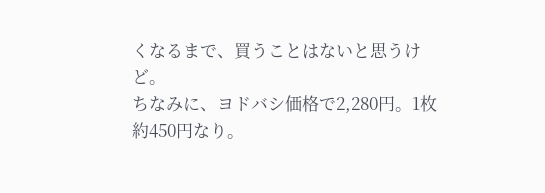くなるまで、買うことはないと思うけど。
ちなみに、ヨドバシ価格で2,280円。1枚約450円なり。